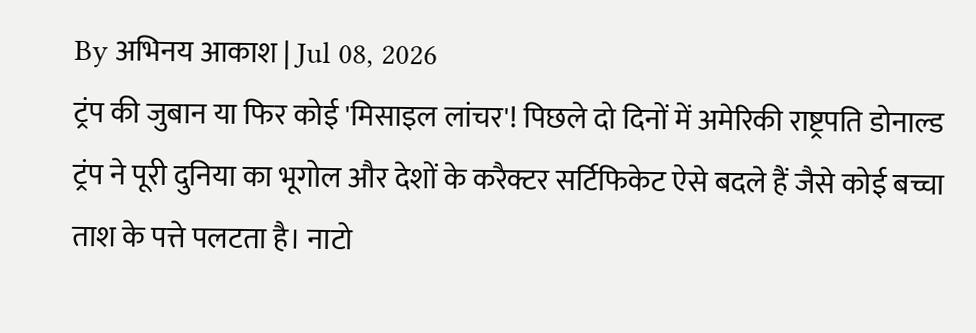By अभिनय आकाश | Jul 08, 2026
ट्रंप की जुबान या फिर कोई 'मिसाइल लांचर'! पिछले दो दिनों में अमेरिकी राष्ट्रपति डोनाल्ड ट्रंप ने पूरी दुनिया का भूगोल और देशों के करैक्टर सर्टिफिकेट ऐसे बदले हैं जैसे कोई बच्चा ताश के पत्ते पलटता है। नाटो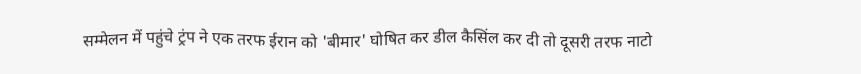सम्मेलन में पहुंचे ट्रंप ने एक तरफ ईरान को 'बीमार' घोषित कर डील कैसिंल कर दी तो दूसरी तरफ नाटो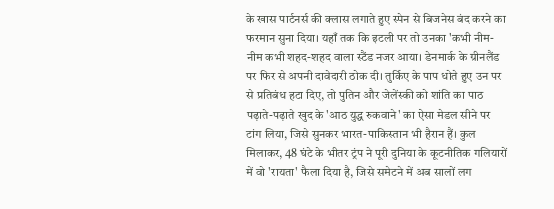के खास पार्टनर्स की क्लास लगाते हुए स्पेन से बिजनेस बंद करने का फरमान सुना दिया। यहाँ तक कि इटली पर तो उनका 'कभी नीम-नीम कभी शहद-शहद वाला स्टैंड नजर आया। डेनमार्क के ग्रीनलैंड पर फिर से अपनी दावेदारी ठोक दी। तुर्किए के पाप धोते हुए उन पर से प्रतिबंध हटा दिए, तो पुतिन और जेलेंस्की को शांति का पाठ पढ़ाते-पढ़ाते खुद के 'आठ युद्ध रुकवाने' का ऐसा मेडल सीने पर टांग लिया, जिसे सुनकर भारत-पाकिस्तान भी हैरान हैं। कुल मिलाकर, 48 घंटे के भीतर ट्रंप ने पूरी दुनिया के कूटनीतिक गलियारों में वो 'रायता' फैला दिया है, जिसे समेटने में अब सालों लग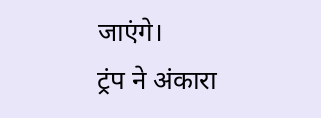जाएंगे।
ट्रंप ने अंकारा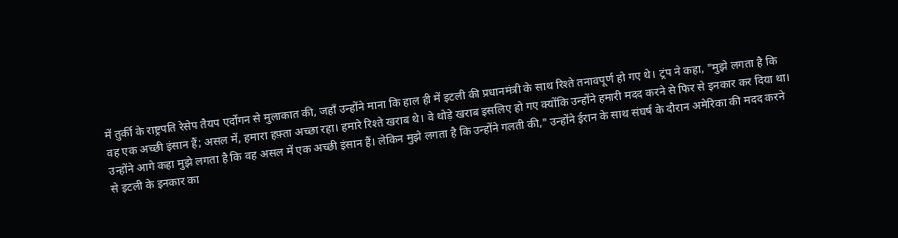में तुर्की के राष्ट्रपति रेसेप तैयप एर्दोगन से मुलाकात की, जहाँ उन्होंने माना कि हाल ही में इटली की प्रधानमंत्री के साथ रिश्ते तनावपूर्ण हो गए थे। ट्रंप ने कहा, "मुझे लगता है कि वह एक अच्छी इंसान हैं; असल में, हमारा हफ़्ता अच्छा रहा। हमारे रिश्ते खराब थे। वे थोड़े खराब इसलिए हो गए क्योंकि उन्होंने हमारी मदद करने से फिर से इनकार कर दिया था। उन्होंने आगे कहा मुझे लगता है कि वह असल में एक अच्छी इंसान हैं। लेकिन मुझे लगता है कि उन्होंने गलती की," उन्होंने ईरान के साथ संघर्ष के दौरान अमेरिका की मदद करने से इटली के इनकार का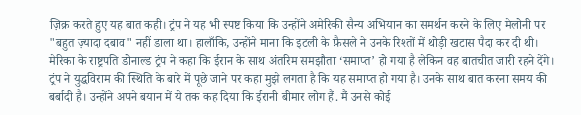ज़िक्र करते हुए यह बात कही। ट्रंप ने यह भी स्पष्ट किया कि उन्होंने अमेरिकी सैन्य अभियान का समर्थन करने के लिए मेलोनी पर "बहुत ज़्यादा दबाव" नहीं डाला था। हालाँकि, उन्होंने माना कि इटली के फ़ैसले ने उनके रिश्तों में थोड़ी खटास पैदा कर दी थी।
मेरिका के राष्ट्रपति डोनाल्ड ट्रंप ने कहा कि ईरान के साथ अंतरिम समझौता ‘समाप्त’ हो गया है लेकिन वह बातचीत जारी रहने देंगे। ट्रंप ने युद्धविराम की स्थिति के बारे में पूछे जाने पर कहा मुझे लगता है कि यह समाप्त हो गया है। उनके साथ बात करना समय की बर्बादी है। उन्होंने अपने बयान में ये तक कह दिया कि ईरानी बीमार लोग हैं. मैं उनसे कोई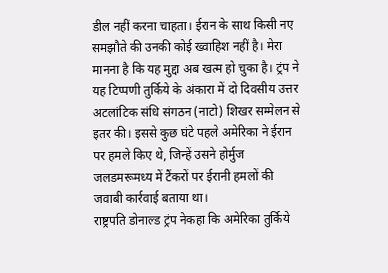डील नहीं करना चाहता। ईरान के साथ किसी नए समझौते की उनकी कोई ख्वाहिश नहीं है। मेरा मानना है कि यह मुद्दा अब खत्म हो चुका है। ट्रंप ने यह टिप्पणी तुर्किये के अंकारा में दो दिवसीय उत्तर अटलांटिक संधि संगठन (नाटो) शिखर सम्मेलन से इतर की। इससे कुछ घंटे पहले अमेरिका ने ईरान पर हमले किए थे, जिन्हें उसने होर्मुज जलडमरूमध्य में टैंकरों पर ईरानी हमलों की जवाबी कार्रवाई बताया था।
राष्ट्रपति डोनाल्ड ट्रंप नेकहा कि अमेरिका तुर्किये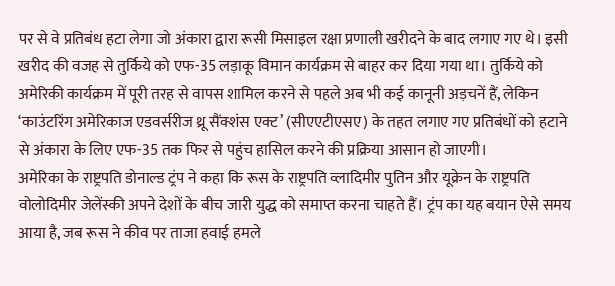पर से वे प्रतिबंध हटा लेगा जो अंकारा द्वारा रूसी मिसाइल रक्षा प्रणाली खरीदने के बाद लगाए गए थे। इसी खरीद की वजह से तुर्किये को एफ-35 लड़ाकू विमान कार्यक्रम से बाहर कर दिया गया था। तुर्किये को अमेरिकी कार्यक्रम में पूरी तरह से वापस शामिल करने से पहले अब भी कई कानूनी अड़चनें हैं, लेकिन ‘काउंटरिंग अमेरिकाज एडवर्सरीज थ्रू सैंक्शंस एक्ट’ (सीएएटीएसए) के तहत लगाए गए प्रतिबंधों को हटाने से अंकारा के लिए एफ-35 तक फिर से पहुंच हासिल करने की प्रक्रिया आसान हो जाएगी।
अमेरिका के राष्ट्रपति डोनाल्ड ट्रंप ने कहा कि रूस के राष्ट्रपति व्लादिमीर पुतिन और यूक्रेन के राष्ट्रपति वोलोदिमीर जेलेंस्की अपने देशों के बीच जारी युद्ध को समाप्त करना चाहते हैं। ट्रंप का यह बयान ऐसे समय आया है, जब रूस ने कीव पर ताजा हवाई हमले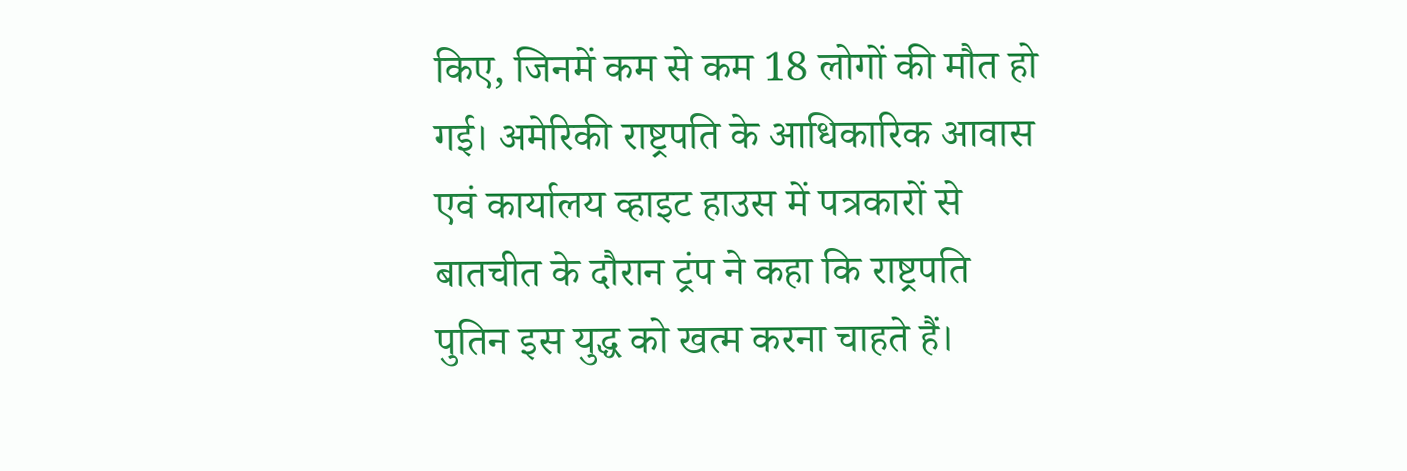किए, जिनमें कम से कम 18 लोगों की मौत हो गई। अमेरिकी राष्ट्रपति के आधिकारिक आवास एवं कार्यालय व्हाइट हाउस में पत्रकारों से बातचीत के दौरान ट्रंप ने कहा कि राष्ट्रपति पुतिन इस युद्ध को खत्म करना चाहते हैं।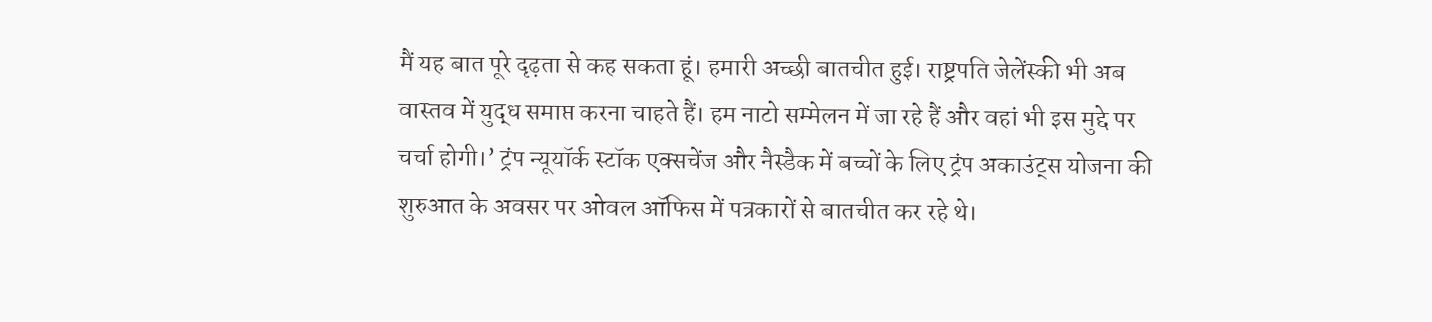मैं यह बात पूरे दृढ़ता से कह सकता हूं। हमारी अच्छी बातचीत हुई। राष्ट्रपति जेलेंस्की भी अब वास्तव में युद्ध समाप्त करना चाहते हैं। हम नाटो सम्मेलन में जा रहे हैं और वहां भी इस मुद्दे पर चर्चा होगी।’ ट्रंप न्यूयॉर्क स्टॉक एक्सचेंज और नैस्डैक में बच्चों के लिए ट्रंप अकाउंट्स योजना की शुरुआत के अवसर पर ओवल ऑफिस में पत्रकारों से बातचीत कर रहे थे।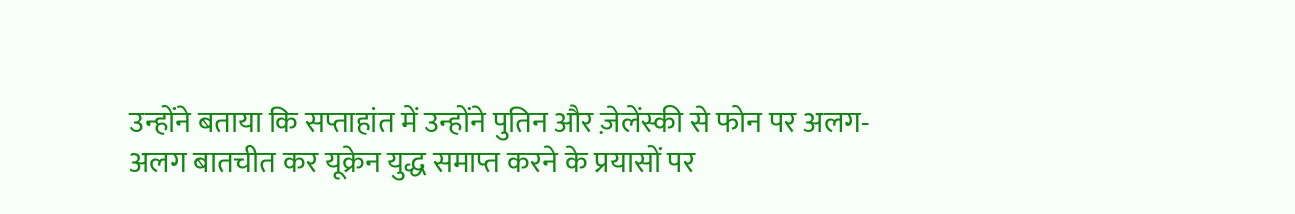उन्होंने बताया कि सप्ताहांत में उन्होंने पुतिन और ज़ेलेंस्की से फोन पर अलग-अलग बातचीत कर यूक्रेन युद्ध समाप्त करने के प्रयासों पर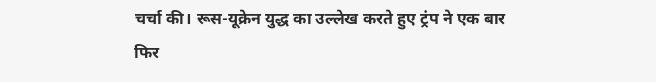चर्चा की। रूस-यूक्रेन युद्ध का उल्लेख करते हुए ट्रंप ने एक बार फिर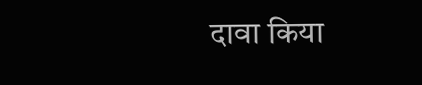दावा किया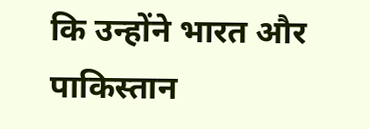कि उन्होंने भारत और पाकिस्तान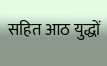सहित आठ युद्धों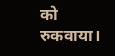को रुकवाया।